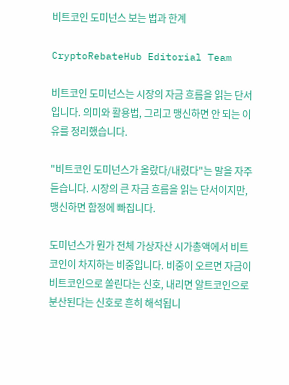비트코인 도미넌스 보는 법과 한계

CryptoRebateHub Editorial Team

비트코인 도미넌스는 시장의 자금 흐름을 읽는 단서입니다. 의미와 활용법, 그리고 맹신하면 안 되는 이유를 정리했습니다.

"비트코인 도미넌스가 올랐다/내렸다"는 말을 자주 듣습니다. 시장의 큰 자금 흐름을 읽는 단서이지만, 맹신하면 함정에 빠집니다.

도미넌스가 뭔가 전체 가상자산 시가총액에서 비트코인이 차지하는 비중입니다. 비중이 오르면 자금이 비트코인으로 쏠린다는 신호, 내리면 알트코인으로 분산된다는 신호로 흔히 해석됩니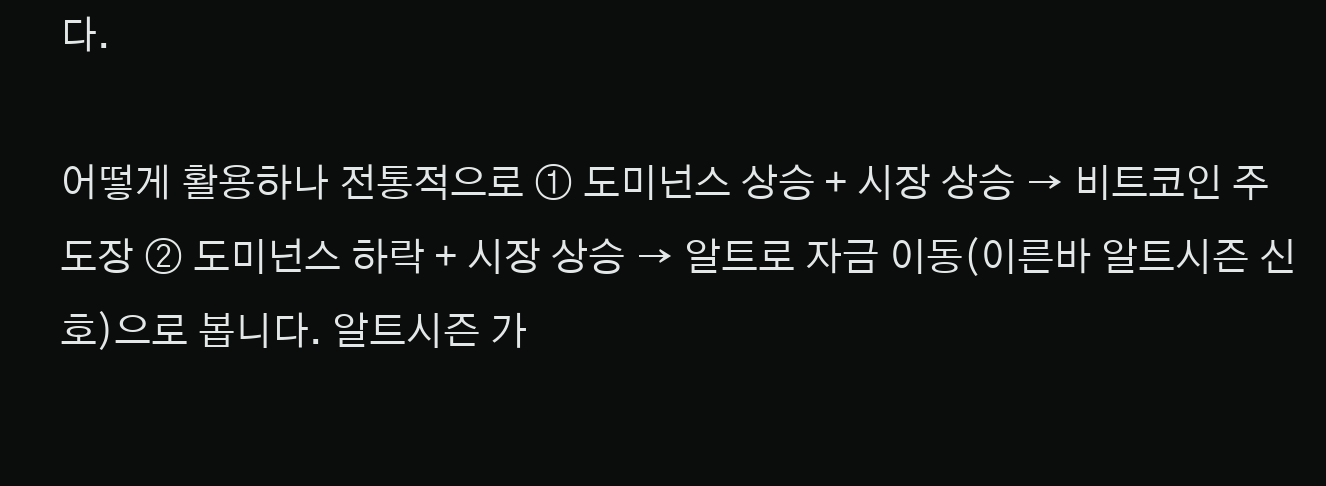다.

어떻게 활용하나 전통적으로 ① 도미넌스 상승 + 시장 상승 → 비트코인 주도장 ② 도미넌스 하락 + 시장 상승 → 알트로 자금 이동(이른바 알트시즌 신호)으로 봅니다. 알트시즌 가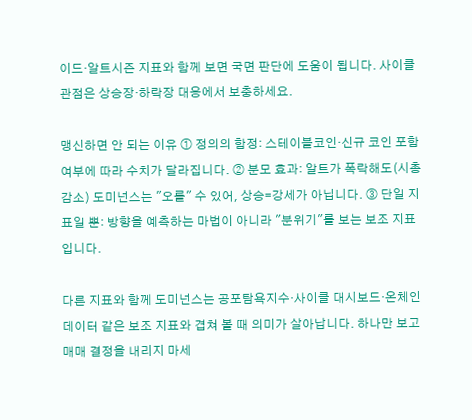이드·알트시즌 지표와 함께 보면 국면 판단에 도움이 됩니다. 사이클 관점은 상승장·하락장 대응에서 보충하세요.

맹신하면 안 되는 이유 ① 정의의 함정: 스테이블코인·신규 코인 포함 여부에 따라 수치가 달라집니다. ② 분모 효과: 알트가 폭락해도(시총 감소) 도미넌스는 "오를" 수 있어, 상승=강세가 아닙니다. ③ 단일 지표일 뿐: 방향을 예측하는 마법이 아니라 "분위기"를 보는 보조 지표입니다.

다른 지표와 함께 도미넌스는 공포탐욕지수·사이클 대시보드·온체인 데이터 같은 보조 지표와 겹쳐 볼 때 의미가 살아납니다. 하나만 보고 매매 결정을 내리지 마세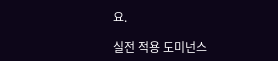요.

실전 적용 도미넌스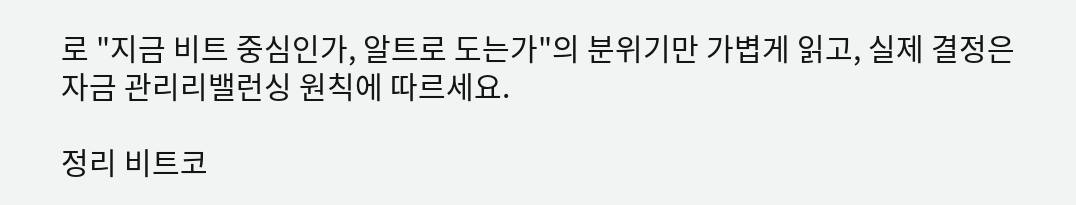로 "지금 비트 중심인가, 알트로 도는가"의 분위기만 가볍게 읽고, 실제 결정은 자금 관리리밸런싱 원칙에 따르세요.

정리 비트코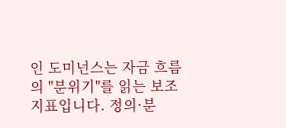인 도미넌스는 자금 흐름의 "분위기"를 읽는 보조 지표입니다. 정의·분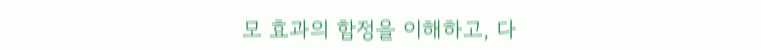모 효과의 함정을 이해하고, 다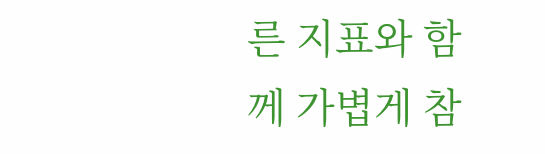른 지표와 함께 가볍게 참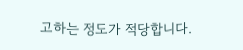고하는 정도가 적당합니다.